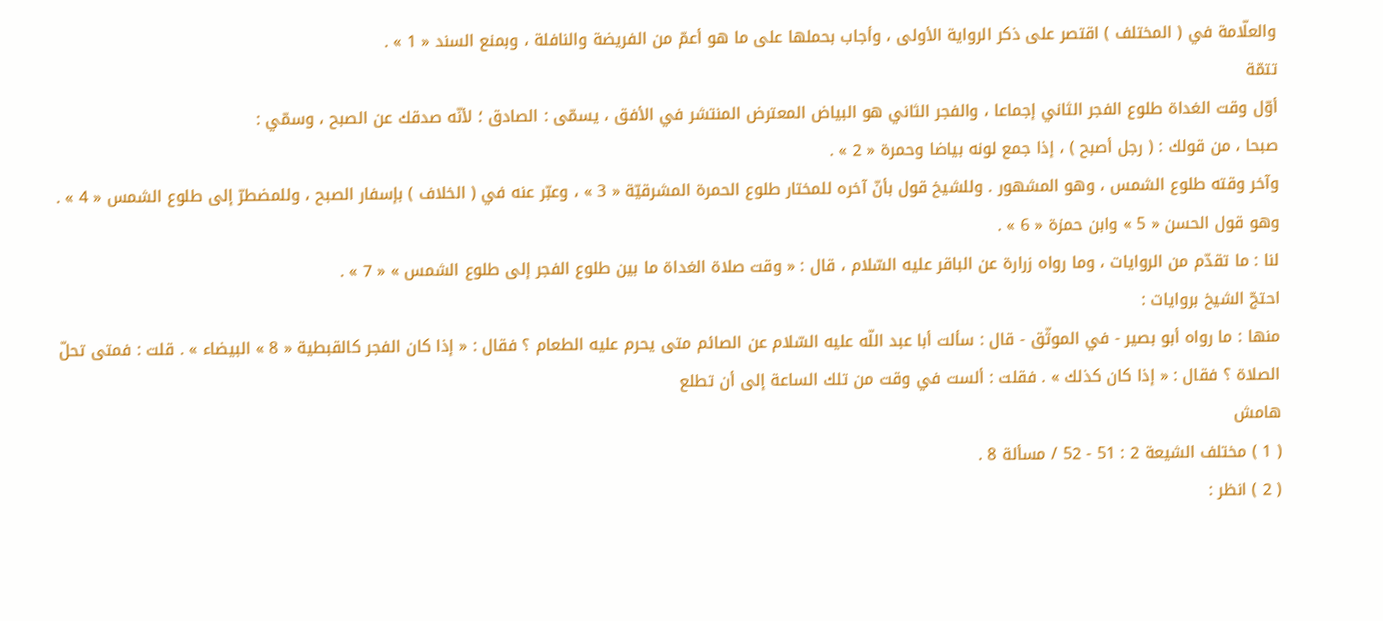والعلّامة في ( المختلف ) اقتصر على ذكر الرواية الأولى ، وأجاب بحملها على ما هو أعمّ من الفريضة والنافلة ، وبمنع السند « 1 » .
تتمّة
أوّل وقت الغداة طلوع الفجر الثاني إجماعا ، والفجر الثاني هو البياض المعترض المنتشر في الأفق ، يسمّى : الصادق ؛ لأنّه صدقك عن الصبح ، وسمّي :
صبحا ، من قولك : ( رجل أصبح ) ، إذا جمع لونه بياضا وحمرة « 2 » .
وآخر وقته طلوع الشمس ، وهو المشهور . وللشيخ قول بأنّ آخره للمختار طلوع الحمرة المشرقيّة « 3 » ، وعبّر عنه في ( الخلاف ) بإسفار الصبح ، وللمضطرّ إلى طلوع الشمس « 4 » . وهو قول الحسن « 5 » وابن حمزة « 6 » .
لنا : ما تقدّم من الروايات ، وما رواه زرارة عن الباقر عليه السّلام ، قال : « وقت صلاة الغداة ما بين طلوع الفجر إلى طلوع الشمس » « 7 » .
احتجّ الشيخ بروايات :
منها : ما رواه أبو بصير - في الموثّق - قال : سألت أبا عبد اللّه عليه السّلام عن الصائم متى يحرم عليه الطعام ؟ فقال : « إذا كان الفجر كالقبطية « 8 » البيضاء » . قلت : فمتى تحلّ الصلاة ؟ فقال : « إذا كان كذلك » . فقلت : ألست في وقت من تلك الساعة إلى أن تطلع
هامش
( 1 ) مختلف الشيعة 2 : 51 - 52 / مسألة 8 .
( 2 ) انظر :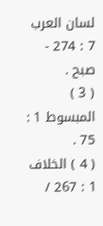لسان العرب 7 : 274 - صبح .
( 3 ) المبسوط 1 : 75 .
( 4 ) الخلاف 1 : 267 /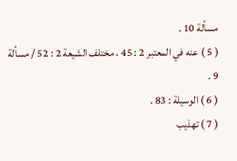مسألة 10 .
( 5 ) عنه في المعتبر 2 : 45 ، مختلف الشيعة 2 : 52 / مسألة 9 .
( 6 ) الوسيلة : 83 .
( 7 ) تهذيب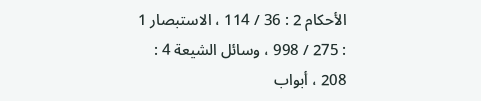الأحكام 2 : 36 / 114 ، الاستبصار 1 : 275 / 998 ، وسائل الشيعة 4 : 208 ، أبواب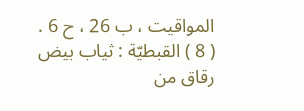المواقيت ، ب 26 ، ح 6 .
( 8 ) القبطيّة : ثياب بيض رقاق من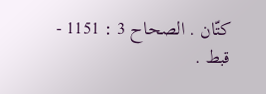كتّان . الصحاح 3 : 1151 - قبط .